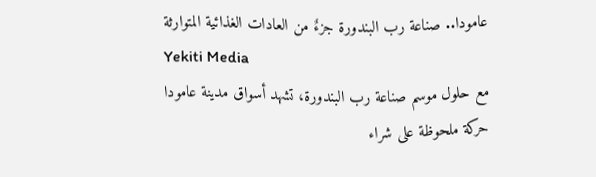عامودا.. صناعة رب البندورة جزءٌ من العادات الغذائية المتوارثة
Yekiti Media
مع حلول موسم صناعة رب البندورة، تشهد أسواق مدينة عامودا حركة ملحوظة على شراء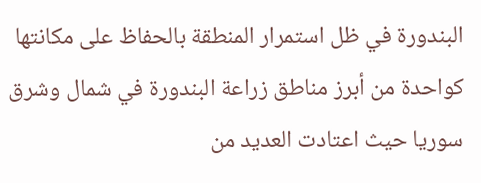البندورة في ظل استمرار المنطقة بالحفاظ على مكانتها كواحدة من أبرز مناطق زراعة البندورة في شمال وشرق سوريا حيث اعتادت العديد من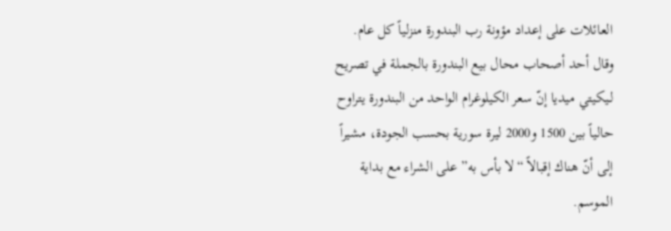العائلات على إعداد مؤونة رب البندورة منزلياً كل عام.
وقال أحد أصحاب محال بيع البندورة بالجملة في تصريح لـيكيتي ميديا إنّ سعر الكيلوغرام الواحد من البندورة يتراوح حالياً بين 1500 و2000 ليرة سورية بحسب الجودة، مشيراً إلى أنّ هناك إقبالاً “لا بأس به” على الشراء مع بداية الموسم.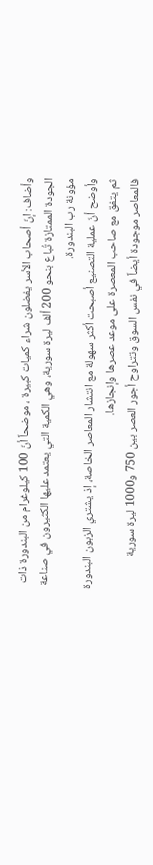وأضاف: إنّ أصحاب الأسر يفضلون شراء كميات كبيرة ، موضحاً أنّ 100 كيلوغرام من البندورة ذات الجودة الممتازة تُباع بنحو 200 ألف ليرة سورية، وهي الكمية التي يعتمد عليها الكثيرون في صناعة مؤونة رب البندورة.
وأوضح أنّ عملية التصنيع أصبحت أكثر سهولة مع انتشار المعاصر الخاصة، إذ يشتري الزبون البندورة ثم يتفق مع صاحب المعصرة على موعد عصرها وإنجازها.
فالمعاصر موجودة أيضاً في نفس السوق وتتراوح أجور العصر بين 750 و1000 ليرة سورية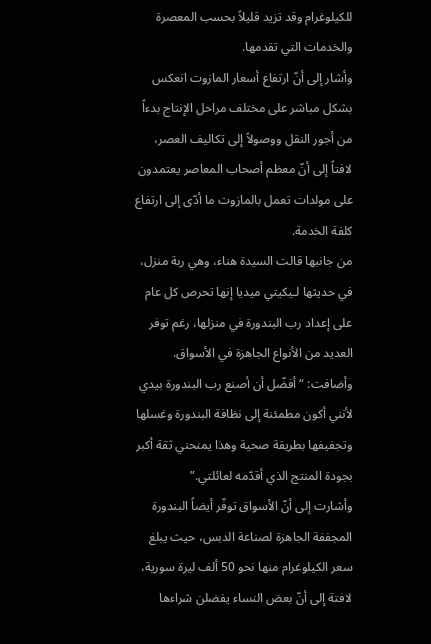للكيلوغرام وقد تزيد قليلاً بحسب المعصرة والخدمات التي تقدمها.
وأشار إلى أنّ ارتفاع أسعار المازوت انعكس بشكل مباشر على مختلف مراحل الإنتاج بدءاً من أجور النقل ووصولاً إلى تكاليف العصر، لافتاً إلى أنّ معظم أصحاب المعاصر يعتمدون على مولدات تعمل بالمازوت ما أدّى إلى ارتفاع كلفة الخدمة.
من جانبها قالت السيدة هناء، وهي ربة منزل، في حديثها لـيكيتي ميديا إنها تحرص كل عام على إعداد رب البندورة في منزلها، رغم توفر العديد من الأنواع الجاهزة في الأسواق.
وأضافت: “أفضّل أن أصنع رب البندورة بيدي لأنني أكون مطمئنة إلى نظافة البندورة وغسلها وتجفيفها بطريقة صحية وهذا يمنحني ثقة أكبر بجودة المنتج الذي أقدّمه لعائلتي.”
وأشارت إلى أنّ الأسواق توفّر أيضاً البندورة المجففة الجاهزة لصناعة الدبس، حيث يبلغ سعر الكيلوغرام منها نحو 50 ألف ليرة سورية، لافتة إلى أنّ بعض النساء يفضلن شراءها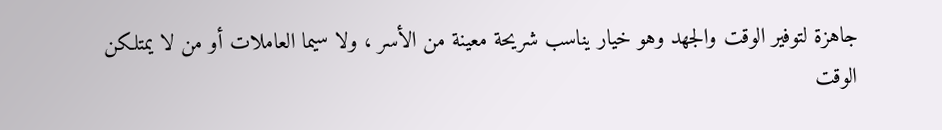جاهزة لتوفير الوقت والجهد وهو خيار يناسب شريحة معينة من الأسر ، ولا سيما العاملات أو من لا يمتلكن الوقت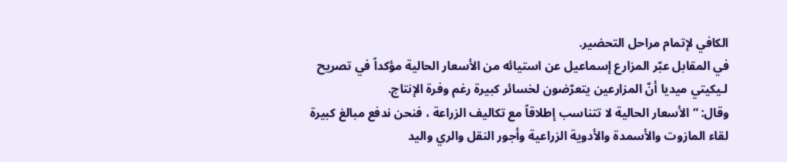الكافي لإتمام مراحل التحضير.
في المقابل عبّر المزارع إسماعيل عن استيائه من الأسعار الحالية مؤكداً في تصريح لـيكيتي ميديا أنّ المزارعين يتعرّضون لخسائر كبيرة رغم وفرة الإنتاج.
وقال: “الأسعار الحالية لا تتناسب إطلاقاً مع تكاليف الزراعة ، فنحن ندفع مبالغ كبيرة لقاء المازوت والأسمدة والأدوية الزراعية وأجور النقل والري واليد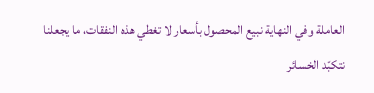العاملة وفي النهاية نبيع المحصول بأسعار لا تغطي هذه النفقات، ما يجعلنا نتكبّد الخسائر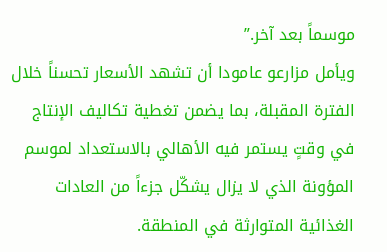موسماً بعد آخر.”
ويأمل مزارعو عامودا أن تشهد الأسعار تحسناً خلال الفترة المقبلة، بما يضمن تغطية تكاليف الإنتاج في وقتٍ يستمر فيه الأهالي بالاستعداد لموسم المؤونة الذي لا يزال يشكّل جزءاً من العادات الغذائية المتوارثة في المنطقة.